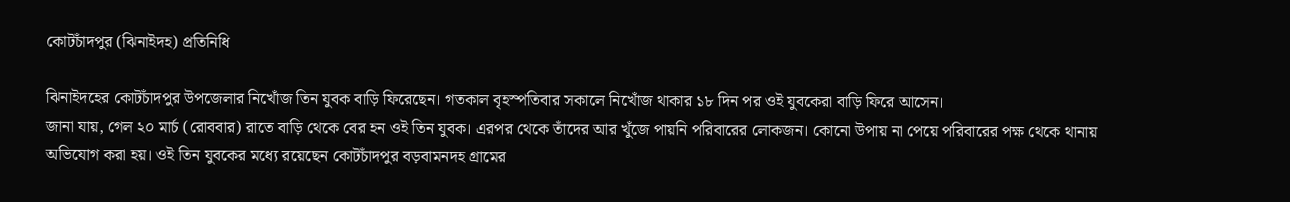কোটচাঁদপুর (ঝিনাইদহ) প্রতিনিধি

ঝিনাইদহের কোটচাঁদপুর উপজেলার নিখোঁজ তিন যুবক বাড়ি ফিরেছেন। গতকাল বৃহস্পতিবার সকালে নিখোঁজ থাকার ১৮ দিন পর ওই যুবকেরা বাড়ি ফিরে আসেন।
জানা যায়, গেল ২০ মার্চ (রোববার) রাতে বাড়ি থেকে বের হন ওই তিন যুবক। এরপর থেকে তাঁদের আর খুঁজে পায়নি পরিবারের লোকজন। কোনো উপায় না পেয়ে পরিবারের পক্ষ থেকে থানায় অভিযোগ করা হয়। ওই তিন যুবকের মধ্যে রয়েছেন কোটচাঁদপুর বড়বামনদহ গ্রামের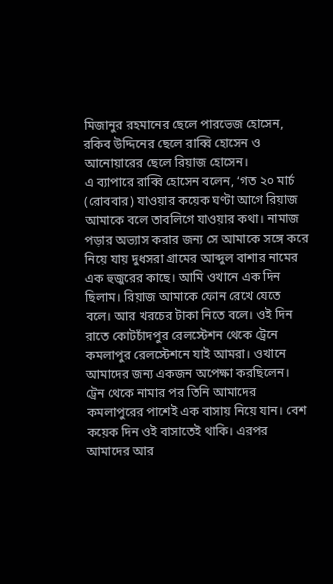মিজানুর রহমানের ছেলে পারভেজ হোসেন, রকিব উদ্দিনের ছেলে রাব্বি হোসেন ও আনোয়ারের ছেলে রিয়াজ হোসেন।
এ ব্যাপারে রাব্বি হোসেন বলেন, ‘গত ২০ মার্চ (রোববার) যাওয়ার কয়েক ঘণ্টা আগে রিয়াজ আমাকে বলে তাবলিগে যাওয়ার কথা। নামাজ পড়ার অভ্যাস করার জন্য সে আমাকে সঙ্গে করে নিয়ে যায় দুধসরা গ্রামের আব্দুল বাশার নামের এক হুজুরের কাছে। আমি ওখানে এক দিন ছিলাম। রিয়াজ আমাকে ফোন রেখে যেতে বলে। আর খরচের টাকা নিতে বলে। ওই দিন রাতে কোটচাঁদপুর রেলস্টেশন থেকে ট্রেনে কমলাপুর রেলস্টেশনে যাই আমরা। ওখানে আমাদের জন্য একজন অপেক্ষা করছিলেন। ট্রেন থেকে নামার পর তিনি আমাদের কমলাপুরের পাশেই এক বাসায় নিয়ে যান। বেশ কয়েক দিন ওই বাসাতেই থাকি। এরপর আমাদের আর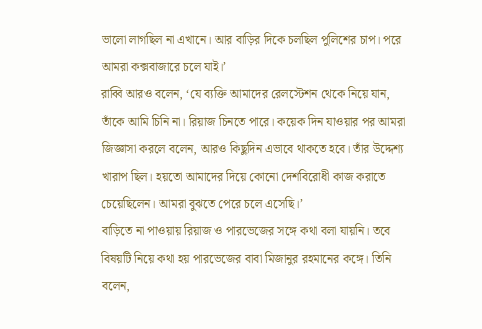ভালো লাগছিল না এখানে। আর বাড়ির দিকে চলছিল পুলিশের চাপ। পরে আমরা কক্সবাজারে চলে যাই।’
রাব্বি আরও বলেন, ‘যে ব্যক্তি আমাদের রেলস্টেশন থেকে নিয়ে যান, তাঁকে আমি চিনি না। রিয়াজ চিনতে পারে। কয়েক দিন যাওয়ার পর আমরা জিজ্ঞাসা করলে বলেন, আরও কিছুদিন এভাবে থাকতে হবে। তাঁর উদ্দেশ্য খারাপ ছিল। হয়তো আমাদের দিয়ে কোনো দেশবিরোধী কাজ করাতে চেয়েছিলেন। আমরা বুঝতে পেরে চলে এসেছি।’
বাড়িতে না পাওয়ায় রিয়াজ ও পারভেজের সঙ্গে কথা বলা যায়নি। তবে বিষয়টি নিয়ে কথা হয় পারভেজের বাবা মিজানুর রহমানের কঙ্গে। তিনি বলেন,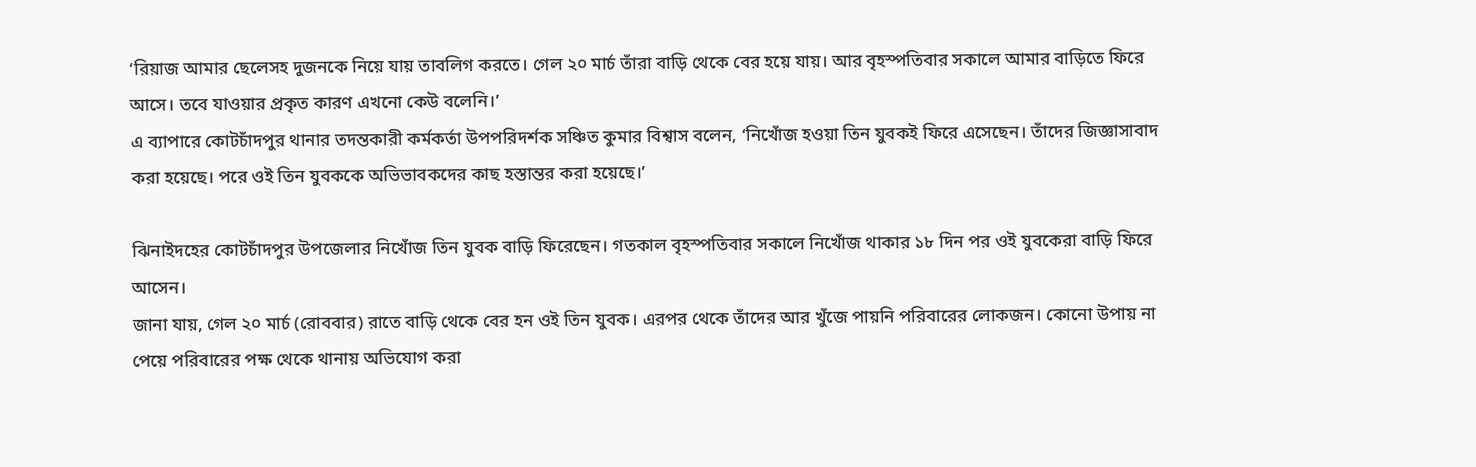‘রিয়াজ আমার ছেলেসহ দুজনকে নিয়ে যায় তাবলিগ করতে। গেল ২০ মার্চ তাঁরা বাড়ি থেকে বের হয়ে যায়। আর বৃহস্পতিবার সকালে আমার বাড়িতে ফিরে আসে। তবে যাওয়ার প্রকৃত কারণ এখনো কেউ বলেনি।’
এ ব্যাপারে কোটচাঁদপুর থানার তদন্তকারী কর্মকর্তা উপপরিদর্শক সঞ্চিত কুমার বিশ্বাস বলেন, ‘নিখোঁজ হওয়া তিন যুবকই ফিরে এসেছেন। তাঁদের জিজ্ঞাসাবাদ করা হয়েছে। পরে ওই তিন যুবককে অভিভাবকদের কাছ হস্তান্তর করা হয়েছে।’

ঝিনাইদহের কোটচাঁদপুর উপজেলার নিখোঁজ তিন যুবক বাড়ি ফিরেছেন। গতকাল বৃহস্পতিবার সকালে নিখোঁজ থাকার ১৮ দিন পর ওই যুবকেরা বাড়ি ফিরে আসেন।
জানা যায়, গেল ২০ মার্চ (রোববার) রাতে বাড়ি থেকে বের হন ওই তিন যুবক। এরপর থেকে তাঁদের আর খুঁজে পায়নি পরিবারের লোকজন। কোনো উপায় না পেয়ে পরিবারের পক্ষ থেকে থানায় অভিযোগ করা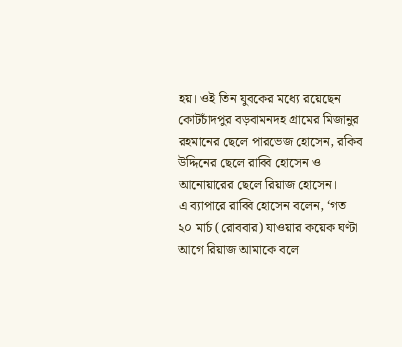হয়। ওই তিন যুবকের মধ্যে রয়েছেন কোটচাঁদপুর বড়বামনদহ গ্রামের মিজানুর রহমানের ছেলে পারভেজ হোসেন, রকিব উদ্দিনের ছেলে রাব্বি হোসেন ও আনোয়ারের ছেলে রিয়াজ হোসেন।
এ ব্যাপারে রাব্বি হোসেন বলেন, ‘গত ২০ মার্চ (রোববার) যাওয়ার কয়েক ঘণ্টা আগে রিয়াজ আমাকে বলে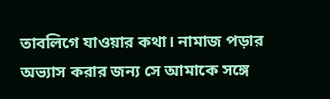তাবলিগে যাওয়ার কথা। নামাজ পড়ার অভ্যাস করার জন্য সে আমাকে সঙ্গে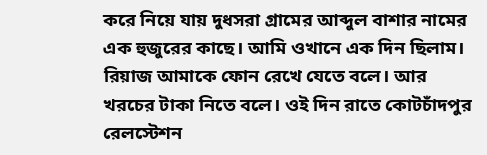করে নিয়ে যায় দুধসরা গ্রামের আব্দুল বাশার নামের এক হুজুরের কাছে। আমি ওখানে এক দিন ছিলাম। রিয়াজ আমাকে ফোন রেখে যেতে বলে। আর খরচের টাকা নিতে বলে। ওই দিন রাতে কোটচাঁদপুর রেলস্টেশন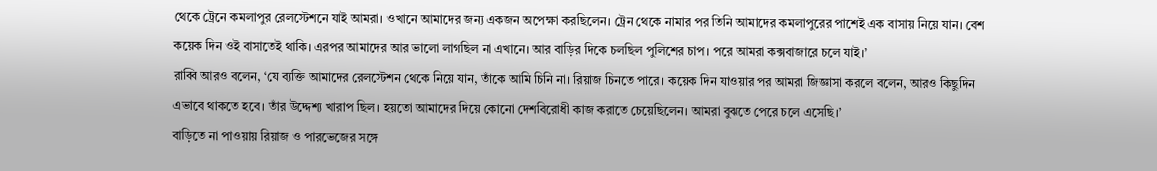থেকে ট্রেনে কমলাপুর রেলস্টেশনে যাই আমরা। ওখানে আমাদের জন্য একজন অপেক্ষা করছিলেন। ট্রেন থেকে নামার পর তিনি আমাদের কমলাপুরের পাশেই এক বাসায় নিয়ে যান। বেশ কয়েক দিন ওই বাসাতেই থাকি। এরপর আমাদের আর ভালো লাগছিল না এখানে। আর বাড়ির দিকে চলছিল পুলিশের চাপ। পরে আমরা কক্সবাজারে চলে যাই।’
রাব্বি আরও বলেন, ‘যে ব্যক্তি আমাদের রেলস্টেশন থেকে নিয়ে যান, তাঁকে আমি চিনি না। রিয়াজ চিনতে পারে। কয়েক দিন যাওয়ার পর আমরা জিজ্ঞাসা করলে বলেন, আরও কিছুদিন এভাবে থাকতে হবে। তাঁর উদ্দেশ্য খারাপ ছিল। হয়তো আমাদের দিয়ে কোনো দেশবিরোধী কাজ করাতে চেয়েছিলেন। আমরা বুঝতে পেরে চলে এসেছি।’
বাড়িতে না পাওয়ায় রিয়াজ ও পারভেজের সঙ্গে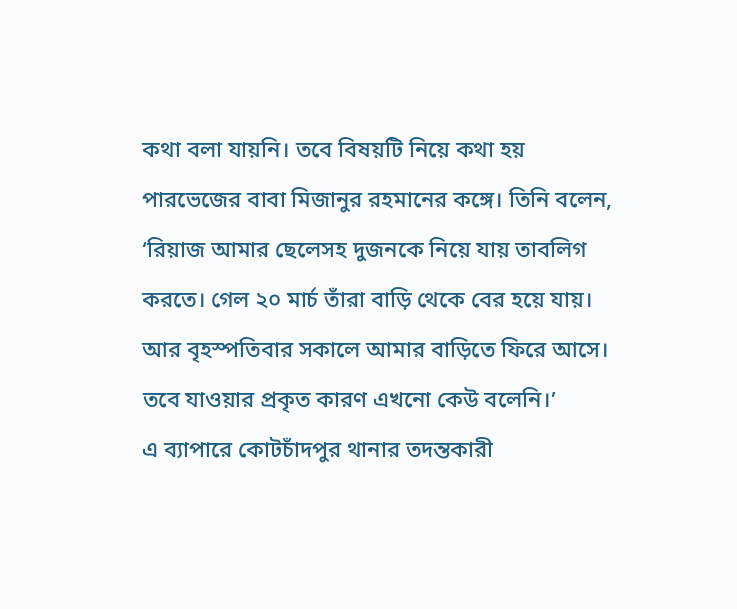কথা বলা যায়নি। তবে বিষয়টি নিয়ে কথা হয় পারভেজের বাবা মিজানুর রহমানের কঙ্গে। তিনি বলেন, ‘রিয়াজ আমার ছেলেসহ দুজনকে নিয়ে যায় তাবলিগ করতে। গেল ২০ মার্চ তাঁরা বাড়ি থেকে বের হয়ে যায়। আর বৃহস্পতিবার সকালে আমার বাড়িতে ফিরে আসে। তবে যাওয়ার প্রকৃত কারণ এখনো কেউ বলেনি।’
এ ব্যাপারে কোটচাঁদপুর থানার তদন্তকারী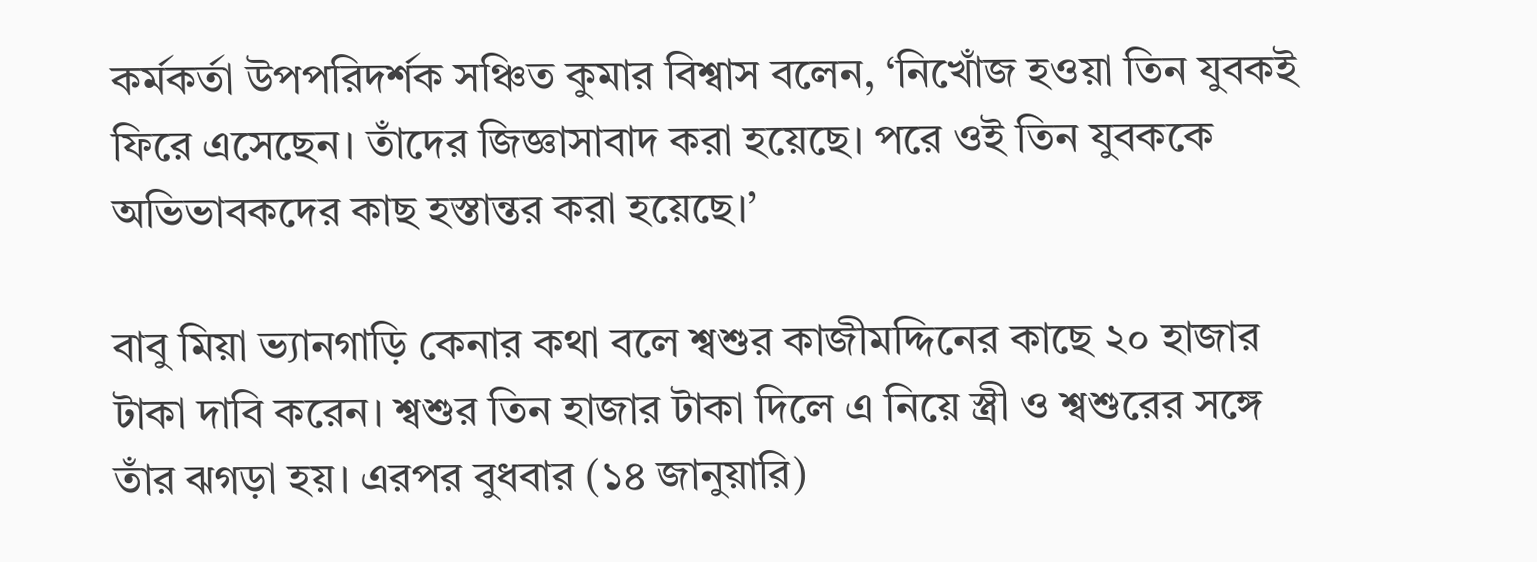কর্মকর্তা উপপরিদর্শক সঞ্চিত কুমার বিশ্বাস বলেন, ‘নিখোঁজ হওয়া তিন যুবকই ফিরে এসেছেন। তাঁদের জিজ্ঞাসাবাদ করা হয়েছে। পরে ওই তিন যুবককে অভিভাবকদের কাছ হস্তান্তর করা হয়েছে।’

বাবু মিয়া ভ্যানগাড়ি কেনার কথা বলে শ্বশুর কাজীমদ্দিনের কাছে ২০ হাজার টাকা দাবি করেন। শ্বশুর তিন হাজার টাকা দিলে এ নিয়ে স্ত্রী ও শ্বশুরের সঙ্গে তাঁর ঝগড়া হয়। এরপর বুধবার (১৪ জানুয়ারি)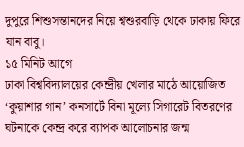দুপুরে শিশুসন্তানদের নিয়ে শ্বশুরবাড়ি থেকে ঢাকায় ফিরে যান বাবু।
১৫ মিনিট আগে
ঢাকা বিশ্ববিদ্যালয়ের কেন্দ্রীয় খেলার মাঠে আয়োজিত ‘কুয়াশার গান’ কনসার্টে বিনা মূল্যে সিগারেট বিতরণের ঘটনাকে কেন্দ্র করে ব্যাপক আলোচনার জন্ম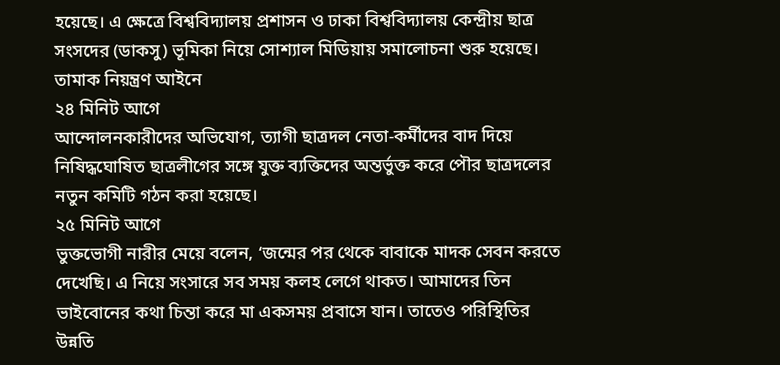হয়েছে। এ ক্ষেত্রে বিশ্ববিদ্যালয় প্রশাসন ও ঢাকা বিশ্ববিদ্যালয় কেন্দ্রীয় ছাত্র সংসদের (ডাকসু) ভূমিকা নিয়ে সোশ্যাল মিডিয়ায় সমালোচনা শুরু হয়েছে। তামাক নিয়ন্ত্রণ আইনে
২৪ মিনিট আগে
আন্দোলনকারীদের অভিযোগ, ত্যাগী ছাত্রদল নেতা-কর্মীদের বাদ দিয়ে নিষিদ্ধঘোষিত ছাত্রলীগের সঙ্গে যুক্ত ব্যক্তিদের অন্তর্ভুক্ত করে পৌর ছাত্রদলের নতুন কমিটি গঠন করা হয়েছে।
২৫ মিনিট আগে
ভুক্তভোগী নারীর মেয়ে বলেন, ‘জন্মের পর থেকে বাবাকে মাদক সেবন করতে দেখেছি। এ নিয়ে সংসারে সব সময় কলহ লেগে থাকত। আমাদের তিন ভাইবোনের কথা চিন্তা করে মা একসময় প্রবাসে যান। তাতেও পরিস্থিতির উন্নতি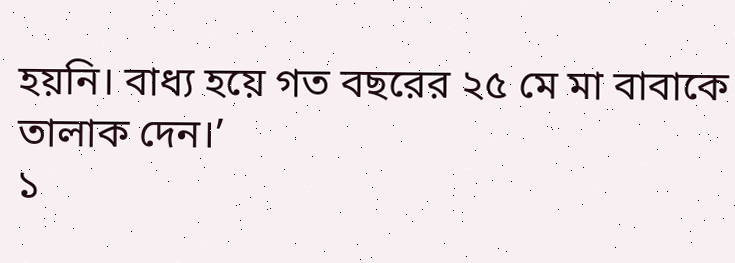হয়নি। বাধ্য হয়ে গত বছরের ২৫ মে মা বাবাকে তালাক দেন।’
১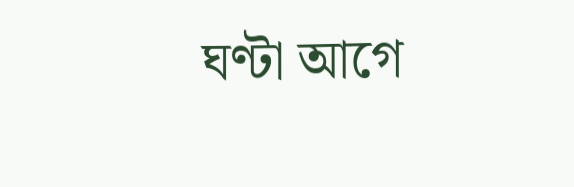ঘণ্টা আগে